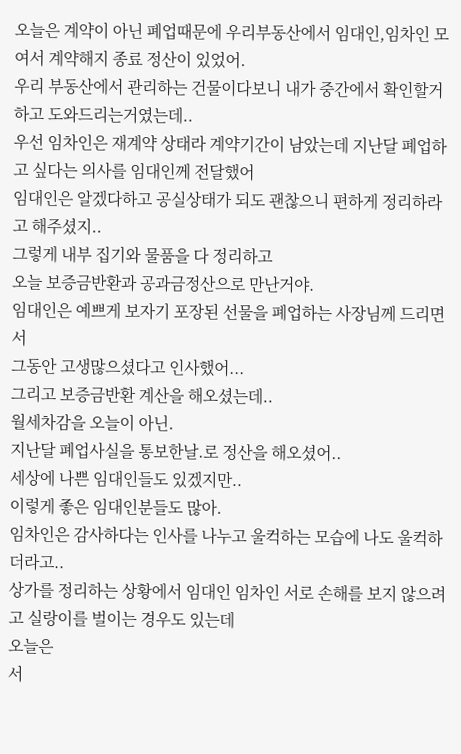오늘은 계약이 아닌 폐업때문에 우리부동산에서 임대인,임차인 모여서 계약해지 종료 정산이 있었어.
우리 부동산에서 관리하는 건물이다보니 내가 중간에서 확인할거 하고 도와드리는거였는데..
우선 임차인은 재계약 상태라 계약기간이 남았는데 지난달 폐업하고 싶다는 의사를 임대인께 전달했어
임대인은 알겠다하고 공실상태가 되도 괜찮으니 편하게 정리하라고 해주셨지..
그렇게 내부 집기와 물품을 다 정리하고
오늘 보증금반환과 공과금정산으로 만난거야.
임대인은 예쁘게 보자기 포장된 선물을 폐업하는 사장님께 드리면서
그동안 고생많으셨다고 인사했어...
그리고 보증금반환 계산을 해오셨는데..
월세차감을 오늘이 아닌.
지난달 폐업사실을 통보한날.로 정산을 해오셨어..
세상에 나쁜 임대인들도 있겠지만..
이렇게 좋은 임대인분들도 많아.
임차인은 감사하다는 인사를 나누고 울컥하는 모습에 나도 울컥하더라고..
상가를 정리하는 상황에서 임대인 임차인 서로 손해를 보지 않으려고 실랑이를 벌이는 경우도 있는데
오늘은
서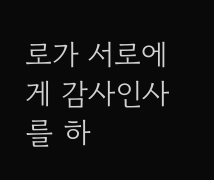로가 서로에게 감사인사를 하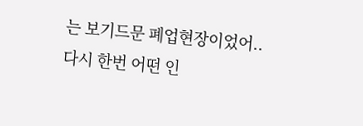는 보기드문 폐업현장이었어..
다시 한번 어떤 인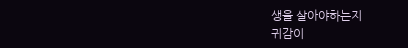생을 살아야하는지
귀감이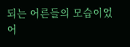되는 어른들의 모습이었어